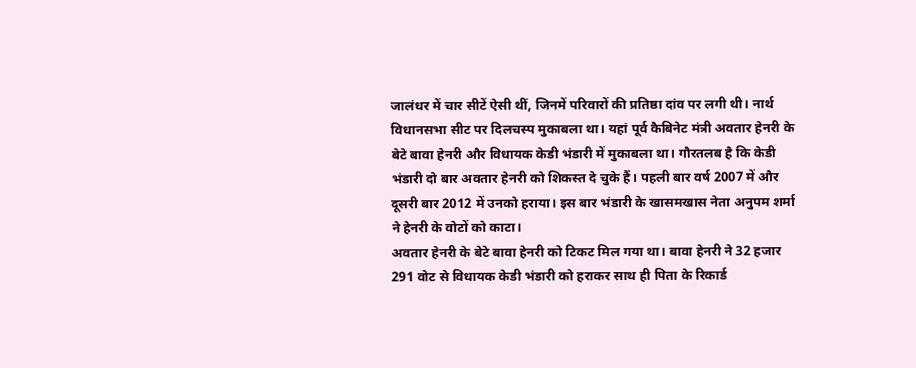जालंधर में चार सीटें ऐसी थीं, जिनमें परिवारों की प्रतिष्ठा दांव पर लगी थी। नार्थ विधानसभा सीट पर दिलचस्प मुकाबला था। यहां पूर्व कैबिनेट मंत्री अवतार हेनरी के बेटे बावा हेनरी और विधायक केडी भंडारी में मुकाबला था। गौरतलब है कि केडी भंडारी दो बार अवतार हेनरी को शिकस्त दे चुके हैं। पहली बार वर्ष 2007 में और दूसरी बार 2012 में उनको हराया। इस बार भंडारी के खासमखास नेता अनुपम शर्मा ने हेनरी के वोटों को काटा।
अवतार हेनरी के बेटे बावा हेनरी को टिकट मिल गया था। बावा हेनरी ने 32 हजार 291 वोट से विधायक केडी भंडारी को हराकर साथ ही पिता के रिकार्ड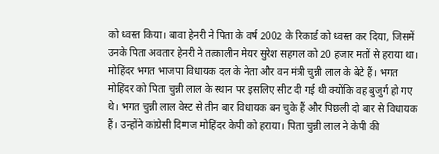को ध्वस्त किया। बावा हेनरी ने पिता के वर्ष 2002 के रिकार्ड को ध्वस्त कर दिया, जिसमें उनके पिता अवतार हेनरी ने तत्कालीन मेयर सुरेश सहगल को 20 हजार मतों से हराया था।
मोहिंदर भगत भाजपा विधायक दल के नेता और वन मंत्री चुन्नी लाल के बेटे हैं। भगत मोहिंदर को पिता चुन्नी लाल के स्थान पर इसलिए सीट दी गई थी क्योंकि वह बुजुर्ग हो गए थे। भगत चुन्नी लाल वेस्ट से तीन बार विधायक बन चुके हैं और पिछली दो बार से विधायक हैं। उन्होंने कांग्रेसी दिग्गज मोहिंदर केपी को हराया। पिता चुन्नी लाल ने केपी की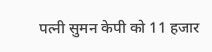पत्नी सुमन केपी को 11 हजार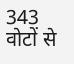343 वोटों से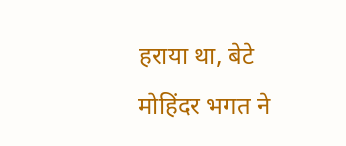हराया था, बेटे मोहिंदर भगत ने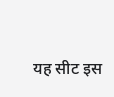यह सीट इस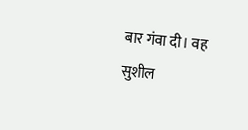बार गंवा दी। वह सुशील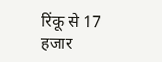रिंकू से 17 हजार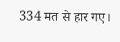334 मत से हार गए।